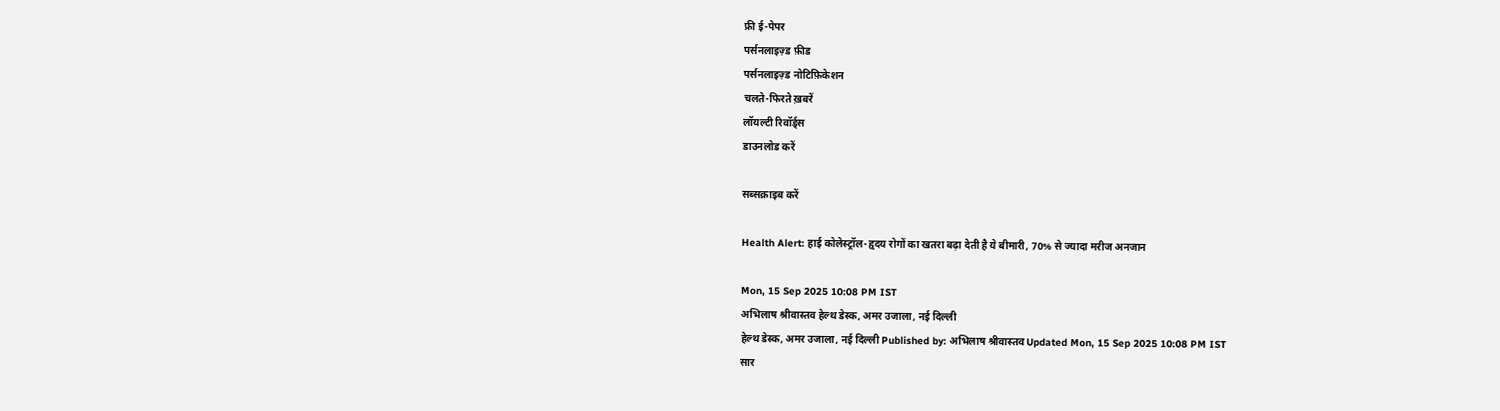फ्री ई-पेपर
पर्सनलाइज़्ड फ़ीड
पर्सनलाइज़्ड नोटिफ़िकेशन
चलते-फिरते ख़बरें
लॉयल्टी रिवॉर्ड्स
डाउनलोड करें

सब्सक्राइब करें

Health Alert: हाई कोलेस्ट्रॉल-हृदय रोगों का खतरा बढ़ा देती है ये बीमारी, 70% से ज्यादा मरीज अनजान

Mon, 15 Sep 2025 10:08 PM IST
अभिलाष श्रीवास्तव हेल्थ डेस्क, अमर उजाला, नई दिल्ली
हेल्थ डेस्क, अमर उजाला, नई दिल्ली Published by: अभिलाष श्रीवास्तव Updated Mon, 15 Sep 2025 10:08 PM IST
सार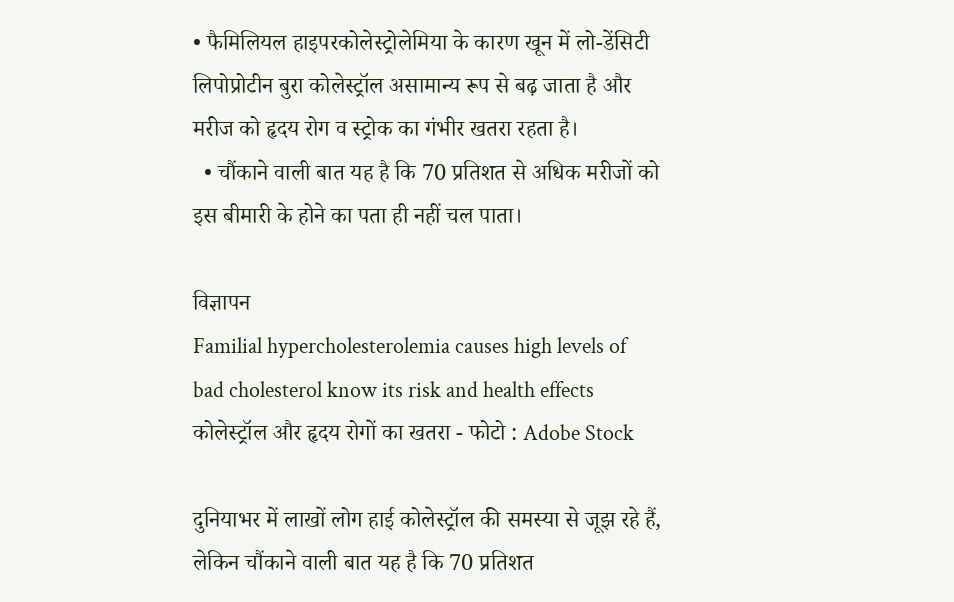• फैमिलियल हाइपरकोलेस्ट्रोलेमिया के कारण खून में लो-डेंसिटी लिपोप्रोटीन बुरा कोलेस्ट्रॉल असामान्य रूप से बढ़ जाता है और मरीज को हृदय रोग व स्ट्रोक का गंभीर खतरा रहता है।
  • चौंकाने वाली बात यह है कि 70 प्रतिशत से अधिक मरीजों को इस बीमारी के होने का पता ही नहीं चल पाता।

विज्ञापन
Familial hypercholesterolemia causes high levels of bad cholesterol know its risk and health effects
कोलेस्ट्रॉल और हृदय रोगों का खतरा - फोटो : Adobe Stock

दुनियाभर में लाखों लोग हाई कोलेस्ट्रॉल की समस्या से जूझ रहे हैं, लेकिन चौंकाने वाली बात यह है कि 70 प्रतिशत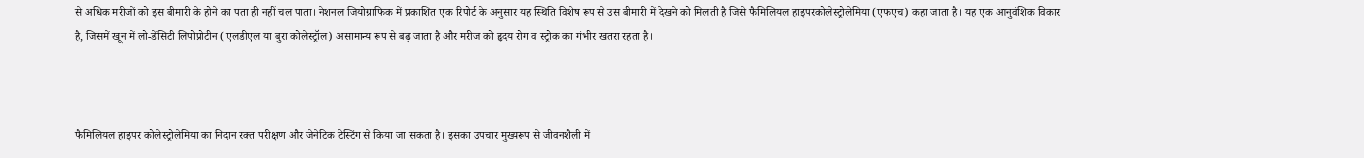से अधिक मरीजों को इस बीमारी के होने का पता ही नहीं चल पाता। नेशनल जियोग्राफिक में प्रकाशित एक रिपोर्ट के अनुसार यह स्थिति विशेष रूप से उस बीमारी में देखने को मिलती है जिसे फैमिलियल हाइपरकोलेस्ट्रोलेमिया (एफएच) कहा जाता है। यह एक आनुवंशिक विकार है, जिसमें खून में लो-डेंसिटी लिपोप्रोटीन (एलडीएल या बुरा कोलेस्ट्रॉल) असामान्य रूप से बढ़ जाता है और मरीज को हृदय रोग व स्ट्रोक का गंभीर खतरा रहता है।



फैमिलियल हाइपर कोलेस्ट्रोलेमिया का निदान रक्त परीक्षण और जेनेटिक टेस्टिंग से किया जा सकता है। इसका उपचार मुख्यरूप से जीवनशैली में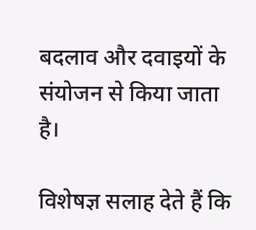बदलाव और दवाइयों के संयोजन से किया जाता है।

विशेषज्ञ सलाह देते हैं कि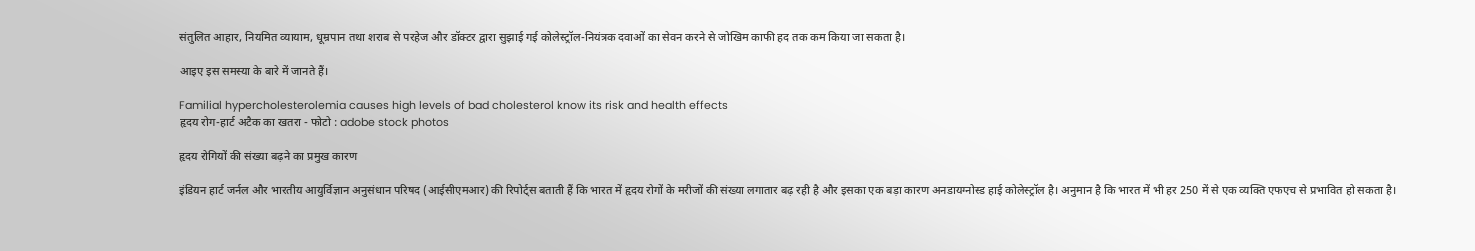संतुलित आहार, नियमित व्यायाम, धूम्रपान तथा शराब से परहेज और डॉक्टर द्वारा सुझाई गई कोलेस्ट्रॉल-नियंत्रक दवाओं का सेवन करने से जोखिम काफी हद तक कम किया जा सकता है।

आइए इस समस्या के बारे में जानते हैं।

Familial hypercholesterolemia causes high levels of bad cholesterol know its risk and health effects
हृदय रोग-हार्ट अटैक का खतरा - फोटो : adobe stock photos

हृदय रोगियों की संख्या बढ़ने का प्रमुख कारण

इंडियन हार्ट जर्नल और भारतीय आयुर्विज्ञान अनुसंधान परिषद (आईसीएमआर) की रिपोर्ट्स बताती हैं कि भारत में हृदय रोगों के मरीजों की संख्या लगातार बढ़ रही है और इसका एक बड़ा कारण अनडायग्नोस्ड हाई कोलेस्ट्रॉल है। अनुमान है कि भारत में भी हर 250 में से एक व्यक्ति एफएच से प्रभावित हो सकता है।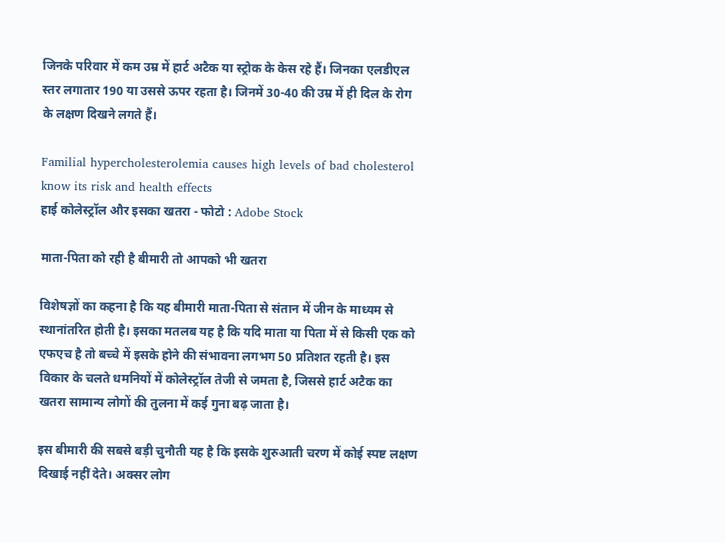जिनके परिवार में कम उम्र में हार्ट अटैक या स्ट्रोक के केस रहे हैं। जिनका एलडीएल स्तर लगातार 190 या उससे ऊपर रहता है। जिनमें 30-40 की उम्र में ही दिल के रोग के लक्षण दिखने लगते हैं।

Familial hypercholesterolemia causes high levels of bad cholesterol know its risk and health effects
हाई कोलेस्ट्रॉल और इसका खतरा - फोटो : Adobe Stock

माता-पिता को रही है बीमारी तो आपको भी खतरा

विशेषज्ञों का कहना है कि यह बीमारी माता-पिता से संतान में जीन के माध्यम से स्थानांतरित होती है। इसका मतलब यह है कि यदि माता या पिता में से किसी एक को एफएच है तो बच्चे में इसके होने की संभावना लगभग 50 प्रतिशत रहती है। इस विकार के चलते धमनियों में कोलेस्ट्रॉल तेजी से जमता है, जिससे हार्ट अटैक का खतरा सामान्य लोगों की तुलना में कई गुना बढ़ जाता है।

इस बीमारी की सबसे बड़ी चुनौती यह है कि इसके शुरुआती चरण में कोई स्पष्ट लक्षण दिखाई नहीं देते। अक्सर लोग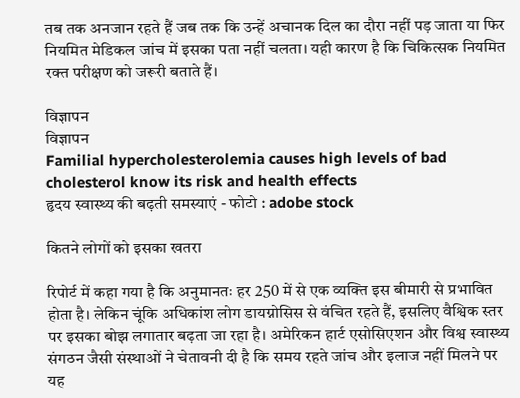तब तक अनजान रहते हैं जब तक कि उन्हें अचानक दिल का दौरा नहीं पड़ जाता या फिर नियमित मेडिकल जांच में इसका पता नहीं चलता। यही कारण है कि चिकित्सक नियमित रक्त परीक्षण को जरूरी बताते हैं।

विज्ञापन
विज्ञापन
Familial hypercholesterolemia causes high levels of bad cholesterol know its risk and health effects
हृदय स्वास्थ्य की बढ़ती समस्याएं - फोटो : adobe stock

कितने लोगों को इसका खतरा

रिपोर्ट में कहा गया है कि अनुमानतः हर 250 में से एक व्यक्ति इस बीमारी से प्रभावित होता है। लेकिन चूंकि अधिकांश लोग डायग्नोसिस से वंचित रहते हैं, इसलिए वैश्विक स्तर पर इसका बोझ लगातार बढ़ता जा रहा है। अमेरिकन हार्ट एसोसिएशन और विश्व स्वास्थ्य संगठन जैसी संस्थाओं ने चेतावनी दी है कि समय रहते जांच और इलाज नहीं मिलने पर यह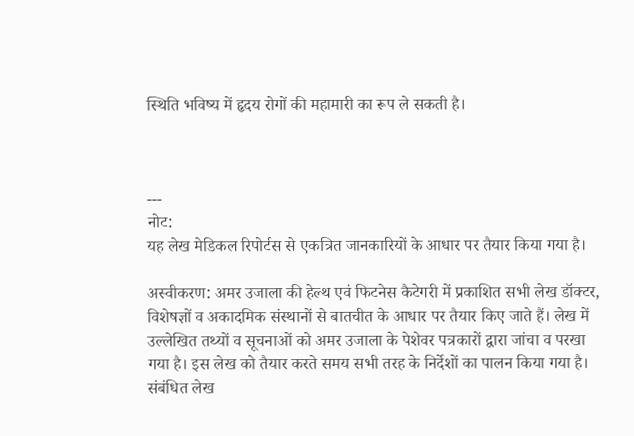स्थिति भविष्य में हृदय रोगों की महामारी का रूप ले सकती है।



---
नोट:
यह लेख मेडिकल रिपोर्टस से एकत्रित जानकारियों के आधार पर तैयार किया गया है।

अस्वीकरण: अमर उजाला की हेल्थ एवं फिटनेस कैटेगरी में प्रकाशित सभी लेख डॉक्टर, विशेषज्ञों व अकादमिक संस्थानों से बातचीत के आधार पर तैयार किए जाते हैं। लेख में उल्लेखित तथ्यों व सूचनाओं को अमर उजाला के पेशेवर पत्रकारों द्वारा जांचा व परखा गया है। इस लेख को तैयार करते समय सभी तरह के निर्देशों का पालन किया गया है। संबंधित लेख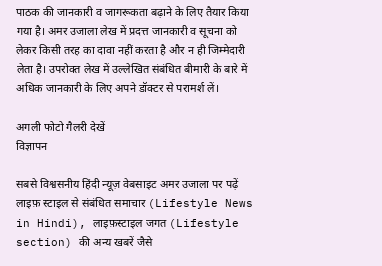पाठक की जानकारी व जागरूकता बढ़ाने के लिए तैयार किया गया है। अमर उजाला लेख में प्रदत्त जानकारी व सूचना को लेकर किसी तरह का दावा नहीं करता है और न ही जिम्मेदारी लेता है। उपरोक्त लेख में उल्लेखित संबंधित बीमारी के बारे में अधिक जानकारी के लिए अपने डॉक्टर से परामर्श लें।

अगली फोटो गैलरी देखें
विज्ञापन

सबसे विश्वसनीय हिंदी न्यूज़ वेबसाइट अमर उजाला पर पढ़ें  लाइफ़ स्टाइल से संबंधित समाचार (Lifestyle News in Hindi), लाइफ़स्टाइल जगत (Lifestyle section) की अन्य खबरें जैसे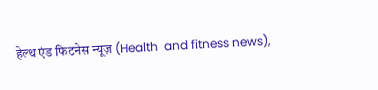हेल्थ एंड फिटनेस न्यूज़ (Health  and fitness news),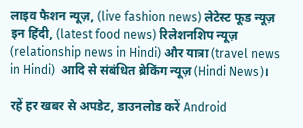लाइव फैशन न्यूज़, (live fashion news) लेटेस्ट फूड न्यूज़ इन हिंदी, (latest food news) रिलेशनशिप न्यूज़ (relationship news in Hindi) और यात्रा (travel news in Hindi)  आदि से संबंधित ब्रेकिंग न्यूज़ (Hindi News)।

रहें हर खबर से अपडेट, डाउनलोड करें Android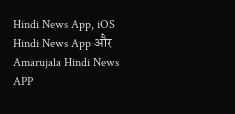Hindi News App, iOS Hindi News App और Amarujala Hindi News APP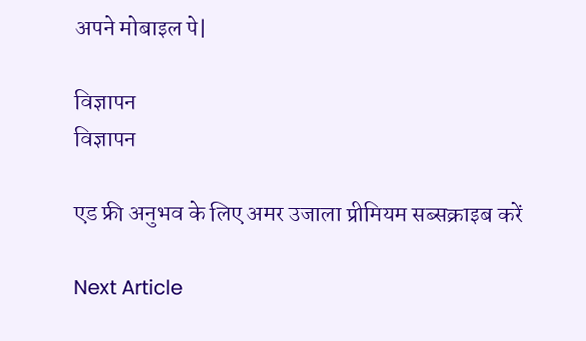अपने मोबाइल पे|

विज्ञापन
विज्ञापन

एड फ्री अनुभव के लिए अमर उजाला प्रीमियम सब्सक्राइब करें

Next Article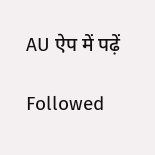AU ऐप में पढ़ें

Followed